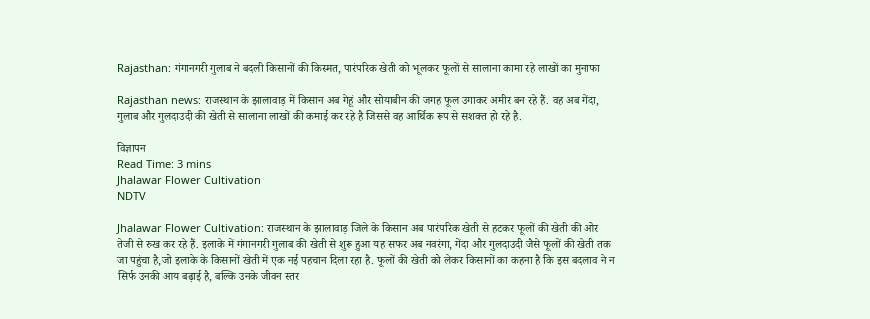Rajasthan: गंगानगरी गुलाब ने बदली किसानों की किस्मत, पारंपरिक खेती को भूलकर फूलों से सालाना कामा रहे लाखों का मुनाफा

Rajasthan news: राजस्थान के झालावाड़ में किसान अब गेहूं और सोयाबीन की जगह फूल उगाकर अमीर बन रहे हैं. वह अब गेंदा, गुलाब और गुलदाउदी की खेती से सालाना लाखों की कमाई कर रहे है जिससे वह आर्थिक रूप से सशक्त हो रहे है.

विज्ञापन
Read Time: 3 mins
Jhalawar Flower Cultivation
NDTV

Jhalawar Flower Cultivation: राजस्थान के झालावाड़ जिले के किसान अब पारंपरिक खेती से हटकर फूलों की खेती की ओर तेजी से रुख कर रहे हैं. इलाके में गंगानगरी गुलाब की खेती से शुरू हुआ यह सफर अब नवरंगा, गेंदा और गुलदाउदी जैसे फूलों की खेती तक जा पहुंचा है,जो इलाके के किसानों खेती में एक नई पहचान दिला रहा है. फूलों की खेती को लेकर किसानों का कहना है कि इस बदलाव ने न सिर्फ उनकी आय बढ़ाई है, बल्कि उनके जीवन स्तर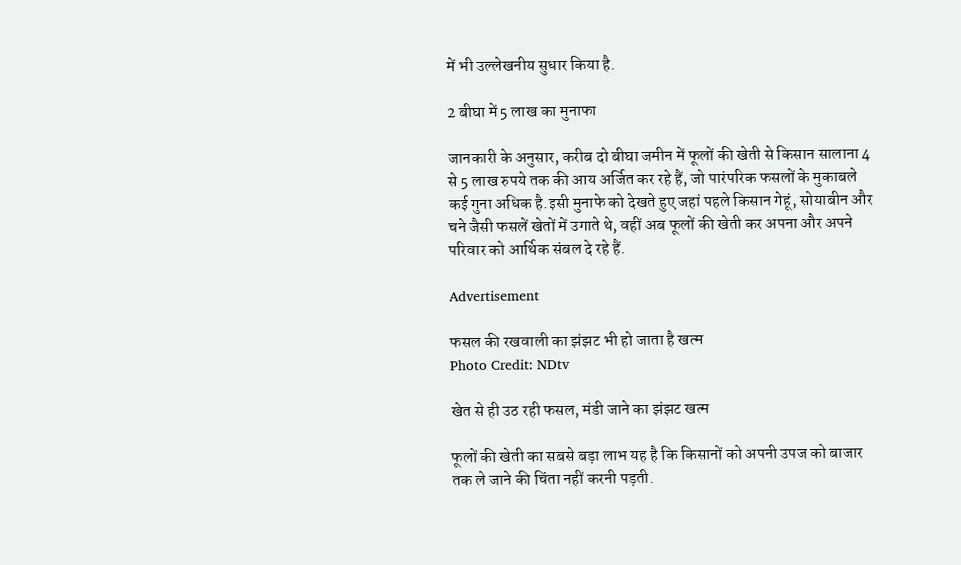में भी उल्लेखनीय सुधार किया है.

2 बीघा में 5 लाख का मुनाफा

जानकारी के अनुसार, करीब दो बीघा जमीन में फूलों की खेती से किसान सालाना 4 से 5 लाख रुपये तक की आय अर्जित कर रहे हैं, जो पारंपरिक फसलों के मुकाबले कई गुना अधिक है.इसी मुनाफे को देखते हुए जहां पहले किसान गेहूं, सोयाबीन और चने जैसी फसलें खेतों में उगाते थे, वहीं अब फूलों की खेती कर अपना और अपने परिवार को आर्थिक संबल दे रहे हैं.

Advertisement

फसल की रखवाली का झंझट भी हो जाता है खत्म
Photo Credit: NDtv

खेत से ही उठ रही फसल, मंडी जाने का झंझट खत्म

फूलों की खेती का सबसे बड़ा लाभ यह है कि किसानों को अपनी उपज को बाजार तक ले जाने की चिंता नहीं करनी पड़ती.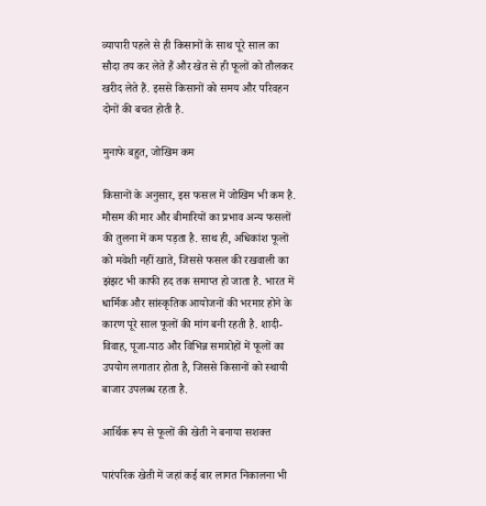व्यापारी पहले से ही किसानों के साथ पूरे साल का सौदा तय कर लेते हैं और खेत से ही फूलों को तौलकर खरीद लेते हैं. इससे किसानों को समय और परिवहन दोनों की बचत होती है.

मुनाफे बहुत, जोखिम कम

किसानों के अनुसार, इस फसल में जोखिम भी कम है. मौसम की मार और बीमारियों का प्रभाव अन्य फसलों की तुलना में कम पड़ता है. साथ ही, अधिकांश फूलों को मवेशी नहीं खाते, जिससे फसल की रखवाली का झंझट भी काफी हद तक समाप्त हो जाता है. भारत में धार्मिक और सांस्कृतिक आयोजनों की भरमार होने के कारण पूरे साल फूलों की मांग बनी रहती है. शादी-विवाह, पूजा-पाठ और विभिन्न समारोहों में फूलों का उपयोग लगातार होता है, जिससे किसानों को स्थायी बाजार उपलब्ध रहता है.

आर्थिक रूप से फूलों की खेती ने बनाया सशक्त

पारंपरिक खेती में जहां कई बार लागत निकालना भी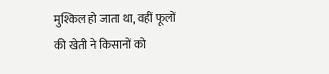मुश्किल हो जाता था, वहीं फूलों की खेती ने किसानों को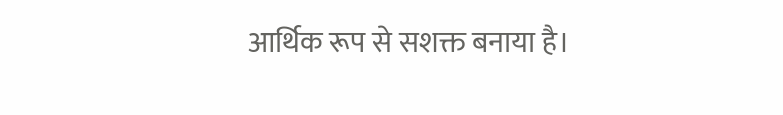आर्थिक रूप से सशक्त बनाया है।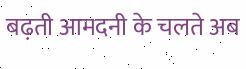बढ़ती आमदनी के चलते अब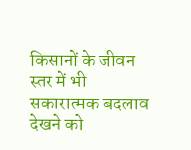किसानों के जीवन स्तर में भी सकारात्मक बदलाव देखने को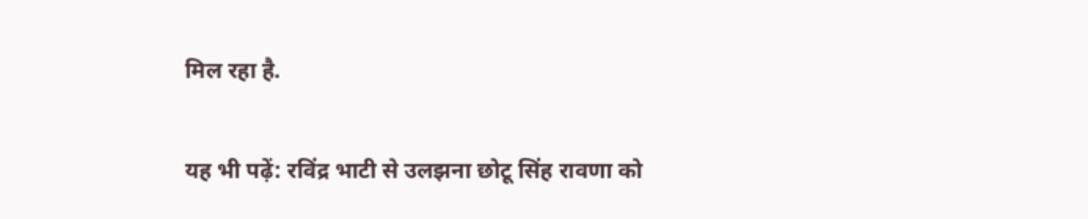मिल रहा है.

यह भी पढ़ें: रविंद्र भाटी से उलझना छोटू सिंह रावणा को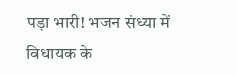पड़ा भारी! भजन संध्या में विधायक के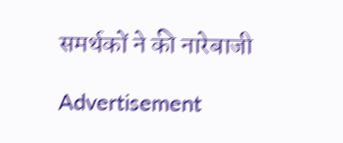समर्थकों ने की नारेबाजी

Advertisement